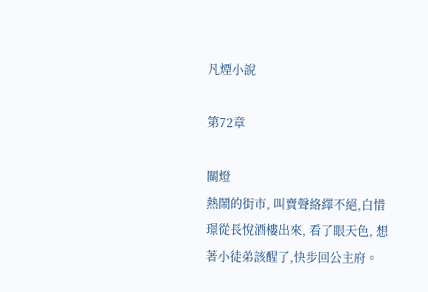凡煙小說

第72章

關燈
熱鬧的街市, 叫賣聲絡繹不絕,白惜璟從長悅酒樓出來, 看了眼天色, 想著小徒弟該醒了,快步回公主府。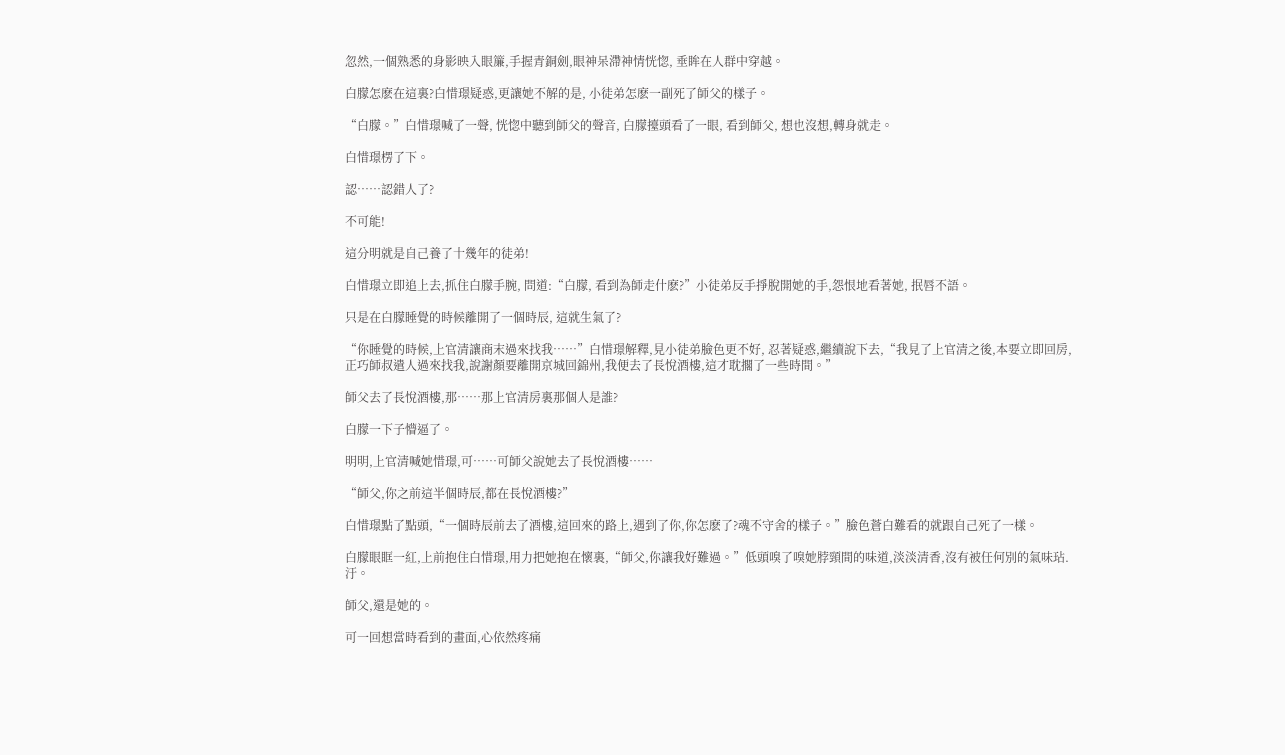忽然,一個熟悉的身影映入眼簾,手握青銅劍,眼神呆滯神情恍惚, 垂眸在人群中穿越。

白朦怎麽在這裏?白惜璟疑惑,更讓她不解的是, 小徒弟怎麽一副死了師父的樣子。

“白朦。”白惜璟喊了一聲, 恍惚中聽到師父的聲音, 白朦擡頭看了一眼, 看到師父, 想也沒想,轉身就走。

白惜璟楞了下。

認……認錯人了?

不可能!

這分明就是自己養了十幾年的徒弟!

白惜璟立即追上去,抓住白朦手腕, 問道:“白朦, 看到為師走什麽?”小徒弟反手掙脫開她的手,怨恨地看著她, 抿唇不語。

只是在白朦睡覺的時候離開了一個時辰, 這就生氣了?

“你睡覺的時候,上官清讓商末過來找我……”白惜璟解釋,見小徒弟臉色更不好, 忍著疑惑,繼續說下去,“我見了上官清之後,本要立即回房,正巧師叔遣人過來找我,說謝顏要離開京城回錦州,我便去了長悅酒樓,這才耽擱了一些時間。”

師父去了長悅酒樓,那……那上官清房裏那個人是誰?

白朦一下子懵逼了。

明明,上官清喊她惜璟,可……可師父說她去了長悅酒樓……

“師父,你之前這半個時辰,都在長悅酒樓?”

白惜璟點了點頭,“一個時辰前去了酒樓,這回來的路上,遇到了你,你怎麽了?魂不守舍的樣子。”臉色蒼白難看的就跟自己死了一樣。

白朦眼眶一紅,上前抱住白惜璟,用力把她抱在懷裏,“師父,你讓我好難過。”低頭嗅了嗅她脖頸間的味道,淡淡清香,沒有被任何別的氣味玷.汙。

師父,還是她的。

可一回想當時看到的畫面,心依然疼痛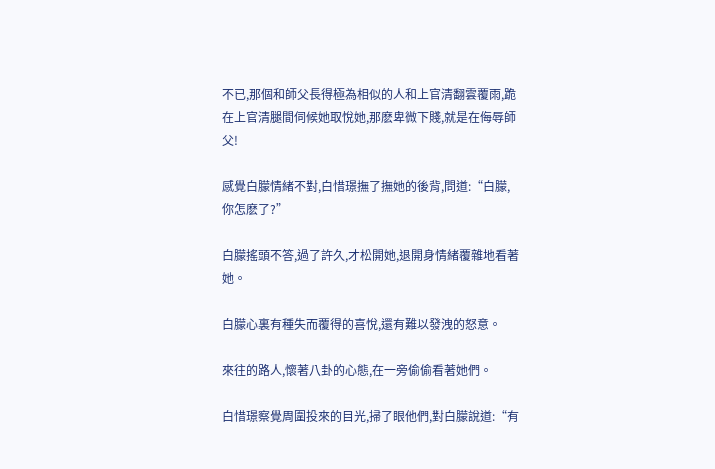不已,那個和師父長得極為相似的人和上官清翻雲覆雨,跪在上官清腿間伺候她取悅她,那麽卑微下賤,就是在侮辱師父!

感覺白朦情緒不對,白惜璟撫了撫她的後背,問道:“白朦,你怎麽了?”

白朦搖頭不答,過了許久,才松開她,退開身情緒覆雜地看著她。

白朦心裏有種失而覆得的喜悅,還有難以發洩的怒意。

來往的路人,懷著八卦的心態,在一旁偷偷看著她們。

白惜璟察覺周圍投來的目光,掃了眼他們,對白朦說道:“有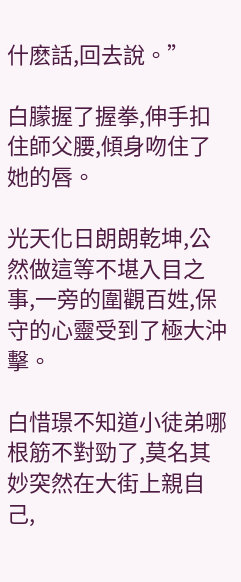什麽話,回去說。”

白朦握了握拳,伸手扣住師父腰,傾身吻住了她的唇。

光天化日朗朗乾坤,公然做這等不堪入目之事,一旁的圍觀百姓,保守的心靈受到了極大沖擊。

白惜璟不知道小徒弟哪根筋不對勁了,莫名其妙突然在大街上親自己,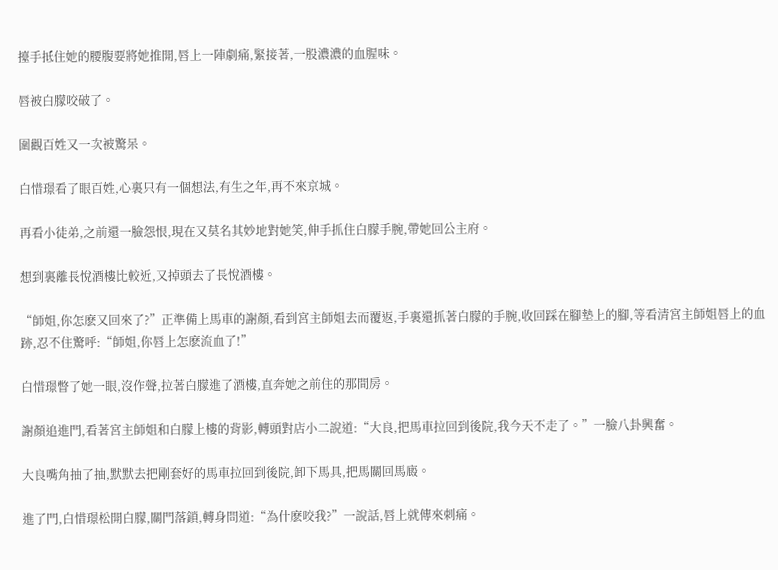擡手抵住她的腰腹要將她推開,唇上一陣劇痛,緊接著,一股濃濃的血腥味。

唇被白朦咬破了。

圍觀百姓又一次被驚呆。

白惜璟看了眼百姓,心裏只有一個想法,有生之年,再不來京城。

再看小徒弟,之前還一臉怨恨,現在又莫名其妙地對她笑,伸手抓住白朦手腕,帶她回公主府。

想到裏離長悅酒樓比較近,又掉頭去了長悅酒樓。

“師姐,你怎麽又回來了?”正準備上馬車的謝顏,看到宮主師姐去而覆返,手裏還抓著白朦的手腕,收回踩在腳墊上的腳,等看清宮主師姐唇上的血跡,忍不住驚呼:“師姐,你唇上怎麽流血了!”

白惜璟瞥了她一眼,沒作聲,拉著白朦進了酒樓,直奔她之前住的那間房。

謝顏追進門,看著宮主師姐和白朦上樓的背影,轉頭對店小二說道:“大良,把馬車拉回到後院,我今天不走了。”一臉八卦興奮。

大良嘴角抽了抽,默默去把剛套好的馬車拉回到後院,卸下馬具,把馬關回馬廄。

進了門,白惜璟松開白朦,關門落鎖,轉身問道:“為什麽咬我?”一說話,唇上就傳來刺痛。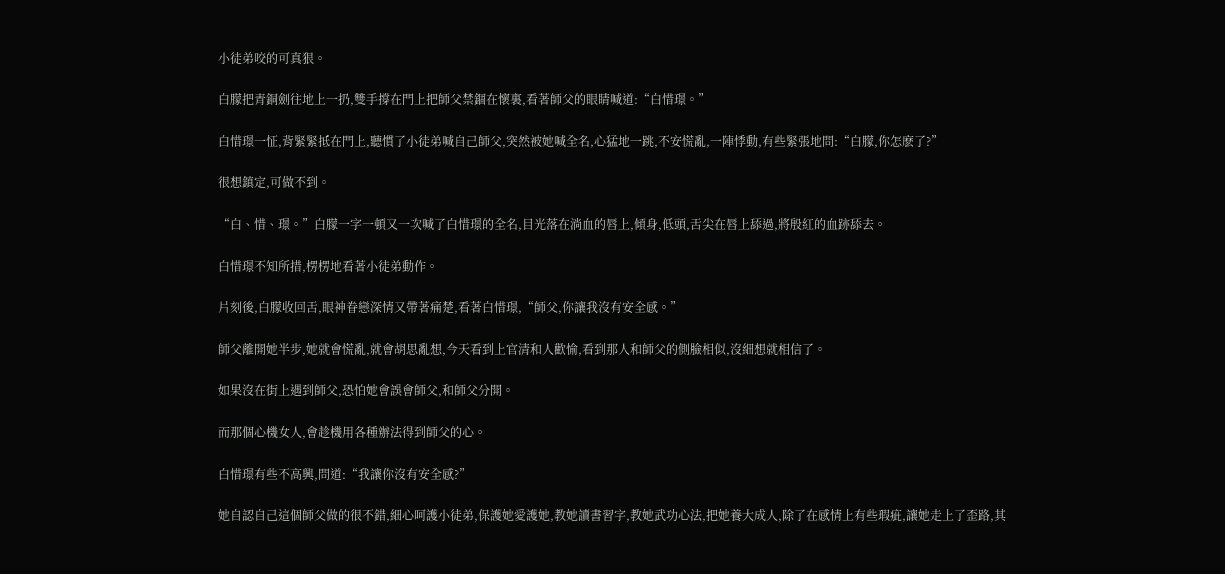小徒弟咬的可真狠。

白朦把青銅劍往地上一扔,雙手撐在門上把師父禁錮在懷裏,看著師父的眼睛喊道:“白惜璟。”

白惜璟一怔,背緊緊抵在門上,聽慣了小徒弟喊自己師父,突然被她喊全名,心猛地一跳,不安慌亂,一陣悸動,有些緊張地問:“白朦,你怎麽了?”

很想鎮定,可做不到。

“白、惜、璟。”白朦一字一頓又一次喊了白惜璟的全名,目光落在淌血的唇上,傾身,低頭,舌尖在唇上舔過,將殷紅的血跡舔去。

白惜璟不知所措,楞楞地看著小徒弟動作。

片刻後,白朦收回舌,眼神眷戀深情又帶著痛楚,看著白惜璟,“師父,你讓我沒有安全感。”

師父離開她半步,她就會慌亂,就會胡思亂想,今天看到上官清和人歡愉,看到那人和師父的側臉相似,沒細想就相信了。

如果沒在街上遇到師父,恐怕她會誤會師父,和師父分開。

而那個心機女人,會趁機用各種辦法得到師父的心。

白惜璟有些不高興,問道:“我讓你沒有安全感?”

她自認自己這個師父做的很不錯,細心呵護小徒弟,保護她愛護她,教她讀書習字,教她武功心法,把她養大成人,除了在感情上有些瑕疵,讓她走上了歪路,其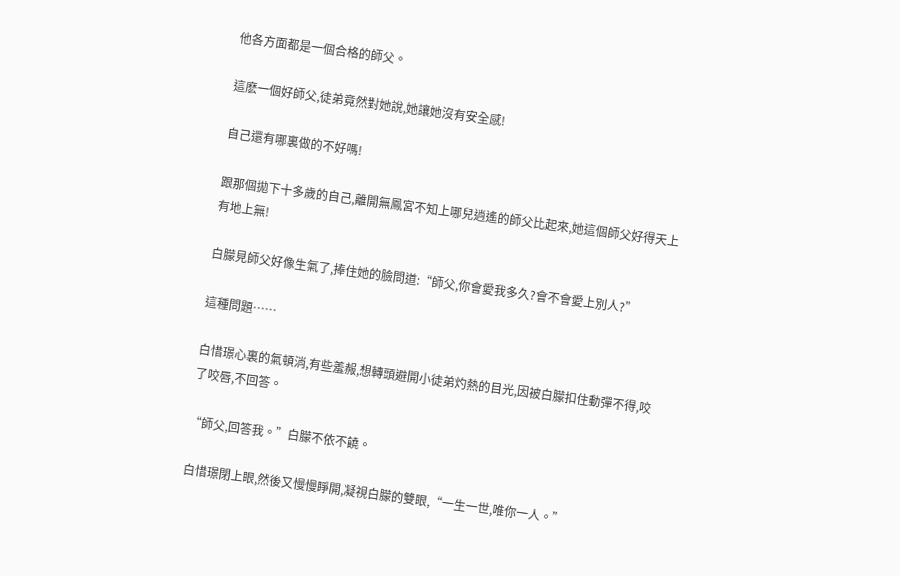他各方面都是一個合格的師父。

這麽一個好師父,徒弟竟然對她說,她讓她沒有安全感!

自己還有哪裏做的不好嗎!

跟那個拋下十多歲的自己,離開無鳳宮不知上哪兒逍遙的師父比起來,她這個師父好得天上有地上無!

白朦見師父好像生氣了,捧住她的臉問道:“師父,你會愛我多久?會不會愛上別人?”

這種問題……

白惜璟心裏的氣頓消,有些羞赧,想轉頭避開小徒弟灼熱的目光,因被白朦扣住動彈不得,咬了咬唇,不回答。

“師父,回答我。”白朦不依不饒。

白惜璟閉上眼,然後又慢慢睜開,凝視白朦的雙眼,“一生一世,唯你一人。”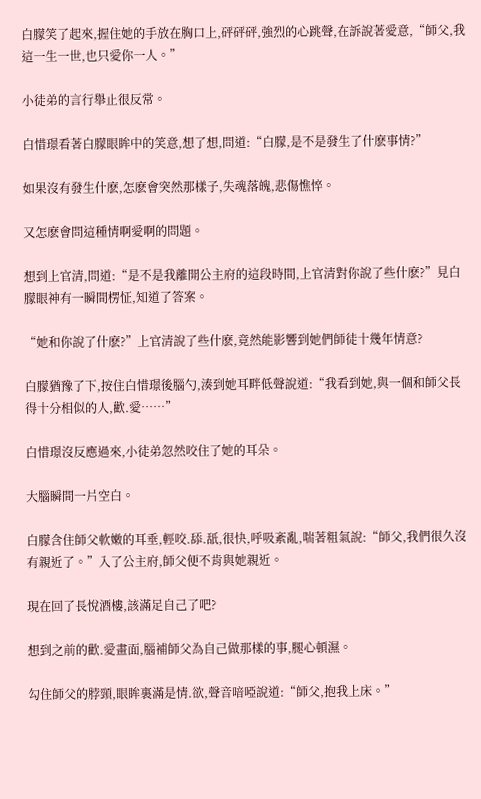白朦笑了起來,握住她的手放在胸口上,砰砰砰,強烈的心跳聲,在訴說著愛意,“師父,我這一生一世,也只愛你一人。”

小徒弟的言行舉止很反常。

白惜璟看著白朦眼眸中的笑意,想了想,問道:“白朦,是不是發生了什麽事情?”

如果沒有發生什麽,怎麽會突然那樣子,失魂落魄,悲傷憔悴。

又怎麽會問這種情啊愛啊的問題。

想到上官清,問道:“是不是我離開公主府的這段時間,上官清對你說了些什麽?”見白朦眼神有一瞬間楞怔,知道了答案。

“她和你說了什麽?”上官清說了些什麽,竟然能影響到她們師徒十幾年情意?

白朦猶豫了下,按住白惜璟後腦勺,湊到她耳畔低聲說道:“我看到她,與一個和師父長得十分相似的人,歡.愛……”

白惜璟沒反應過來,小徒弟忽然咬住了她的耳朵。

大腦瞬間一片空白。

白朦含住師父軟嫩的耳垂,輕咬.舔.舐,很快,呼吸紊亂,喘著粗氣說:“師父,我們很久沒有親近了。”入了公主府,師父便不肯與她親近。

現在回了長悅酒樓,該滿足自己了吧?

想到之前的歡.愛畫面,腦補師父為自己做那樣的事,腿心頓濕。

勾住師父的脖頸,眼眸裏滿是情.欲,聲音喑啞說道:“師父,抱我上床。”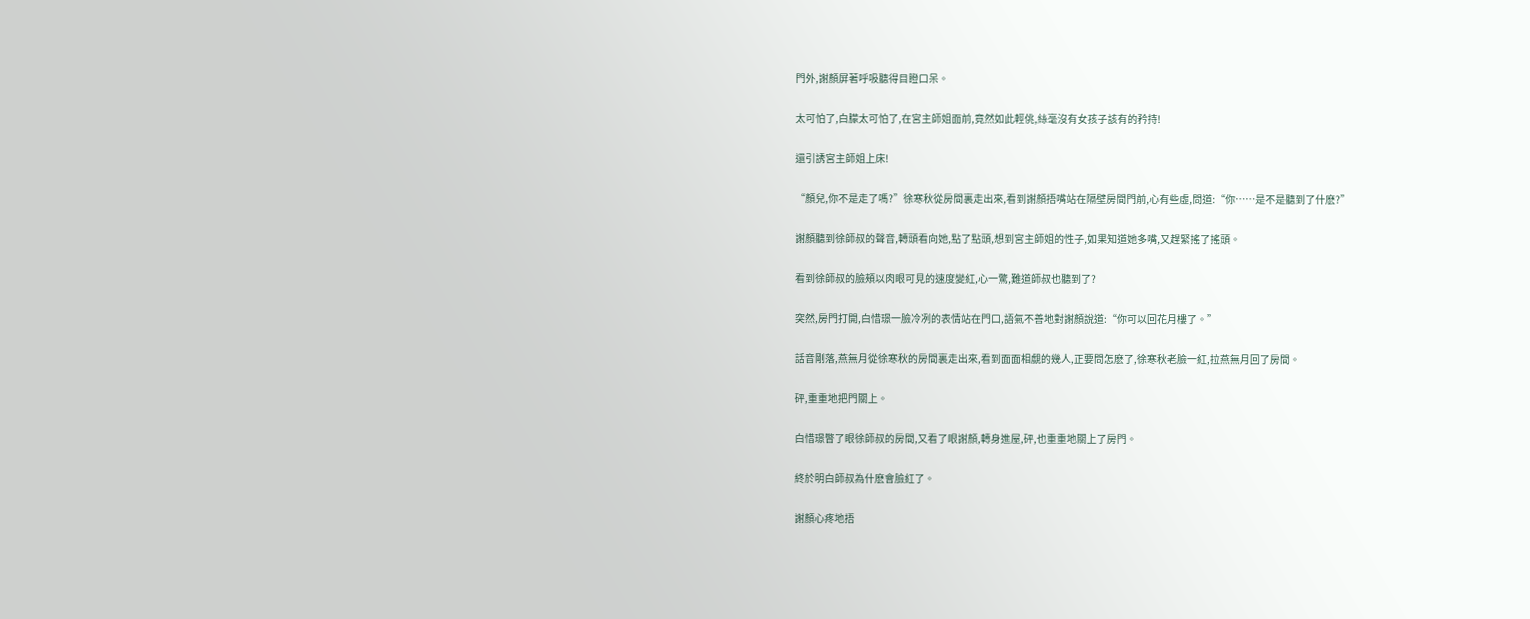門外,謝顏屏著呼吸聽得目瞪口呆。

太可怕了,白朦太可怕了,在宮主師姐面前,竟然如此輕佻,絲毫沒有女孩子該有的矜持!

還引誘宮主師姐上床!

“顏兒,你不是走了嗎?”徐寒秋從房間裏走出來,看到謝顏捂嘴站在隔壁房間門前,心有些虛,問道:“你……是不是聽到了什麽?”

謝顏聽到徐師叔的聲音,轉頭看向她,點了點頭,想到宮主師姐的性子,如果知道她多嘴,又趕緊搖了搖頭。

看到徐師叔的臉頰以肉眼可見的速度變紅,心一驚,難道師叔也聽到了?

突然,房門打開,白惜璟一臉冷冽的表情站在門口,語氣不善地對謝顏說道:“你可以回花月樓了。”

話音剛落,燕無月從徐寒秋的房間裏走出來,看到面面相覷的幾人,正要問怎麽了,徐寒秋老臉一紅,拉燕無月回了房間。

砰,重重地把門關上。

白惜璟瞥了眼徐師叔的房間,又看了眼謝顏,轉身進屋,砰,也重重地關上了房門。

終於明白師叔為什麽會臉紅了。

謝顏心疼地捂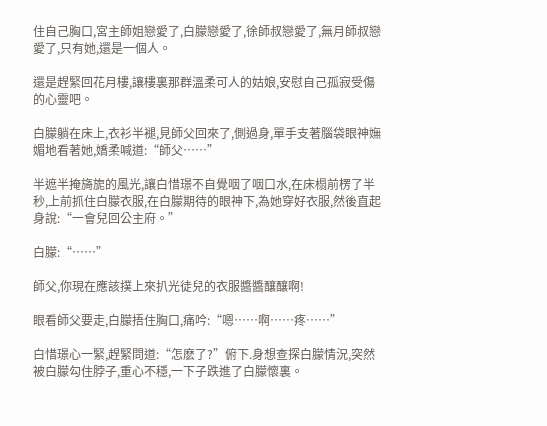住自己胸口,宮主師姐戀愛了,白朦戀愛了,徐師叔戀愛了,無月師叔戀愛了,只有她,還是一個人。

還是趕緊回花月樓,讓樓裏那群溫柔可人的姑娘,安慰自己孤寂受傷的心靈吧。

白朦躺在床上,衣衫半褪,見師父回來了,側過身,單手支著腦袋眼神嫵媚地看著她,嬌柔喊道:“師父……”

半遮半掩旖旎的風光,讓白惜璟不自覺咽了咽口水,在床榻前楞了半秒,上前抓住白朦衣服,在白朦期待的眼神下,為她穿好衣服,然後直起身說:“一會兒回公主府。”

白朦:“……”

師父,你現在應該撲上來扒光徒兒的衣服醬醬釀釀啊!

眼看師父要走,白朦捂住胸口,痛吟:“嗯……啊……疼……”

白惜璟心一緊,趕緊問道:“怎麽了?”俯下.身想查探白朦情況,突然被白朦勾住脖子,重心不穩,一下子跌進了白朦懷裏。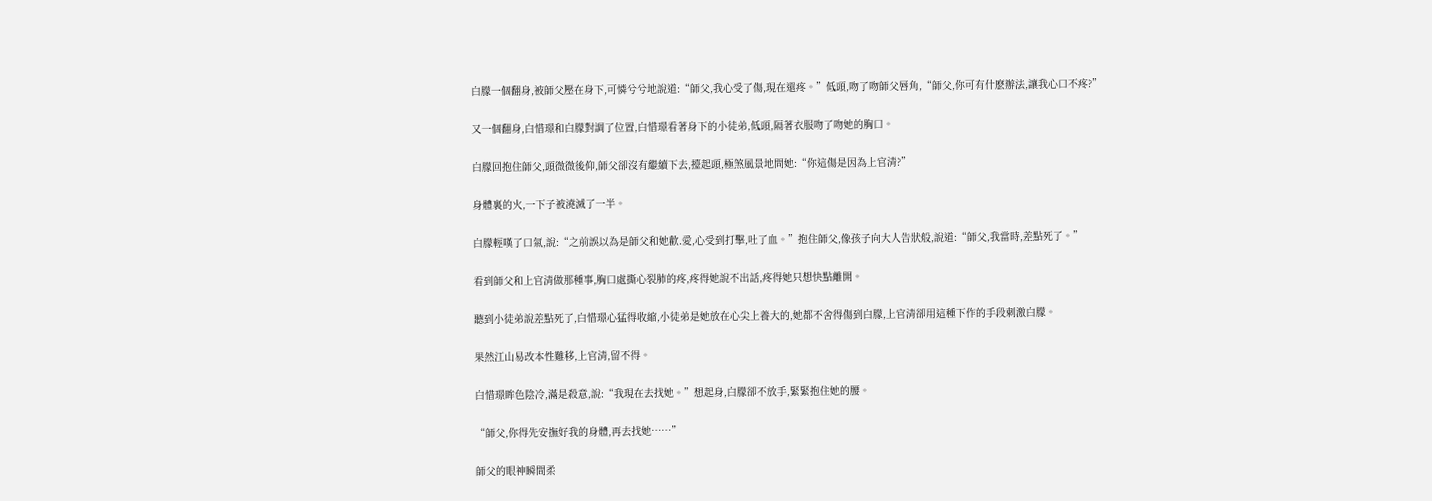白朦一個翻身,被師父壓在身下,可憐兮兮地說道:“師父,我心受了傷,現在還疼。”低頭,吻了吻師父唇角,“師父,你可有什麽辦法,讓我心口不疼?”

又一個翻身,白惜璟和白朦對調了位置,白惜璟看著身下的小徒弟,低頭,隔著衣服吻了吻她的胸口。

白朦回抱住師父,頭微微後仰,師父卻沒有繼續下去,擡起頭,極煞風景地問她:“你這傷是因為上官清?”

身體裏的火,一下子被澆滅了一半。

白朦輕嘆了口氣,說:“之前誤以為是師父和她歡.愛,心受到打擊,吐了血。”抱住師父,像孩子向大人告狀般,說道:“師父,我當時,差點死了。”

看到師父和上官清做那種事,胸口處撕心裂肺的疼,疼得她說不出話,疼得她只想快點離開。

聽到小徒弟說差點死了,白惜璟心猛得收縮,小徒弟是她放在心尖上養大的,她都不舍得傷到白朦,上官清卻用這種下作的手段刺激白朦。

果然江山易改本性難移,上官清,留不得。

白惜璟眸色陰冷,滿是殺意,說:“我現在去找她。”想起身,白朦卻不放手,緊緊抱住她的腰。

“師父,你得先安撫好我的身體,再去找她……”

師父的眼神瞬間柔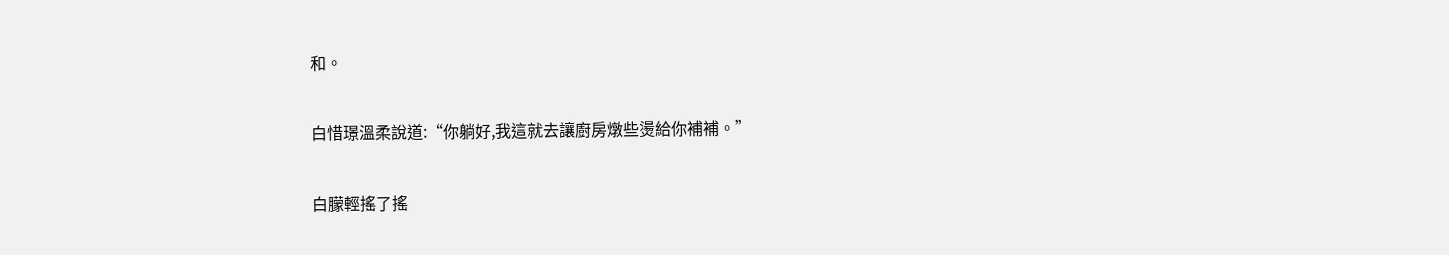和。

白惜璟溫柔說道:“你躺好,我這就去讓廚房燉些燙給你補補。”

白朦輕搖了搖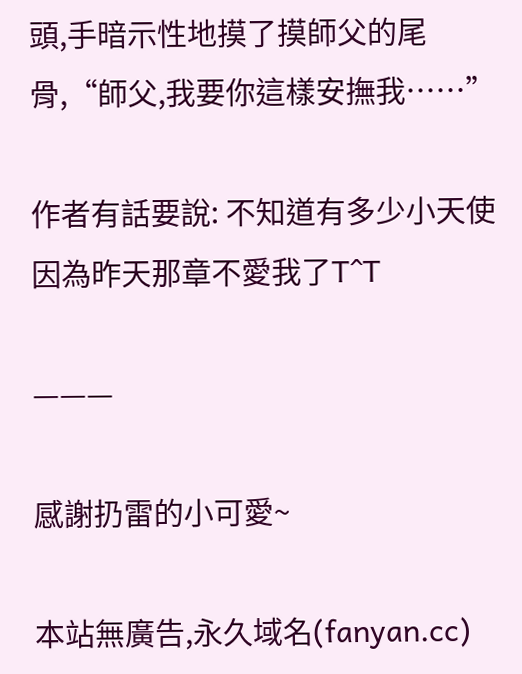頭,手暗示性地摸了摸師父的尾骨,“師父,我要你這樣安撫我……”

作者有話要說: 不知道有多少小天使因為昨天那章不愛我了T^T

———

感謝扔雷的小可愛~

本站無廣告,永久域名(fanyan.cc)